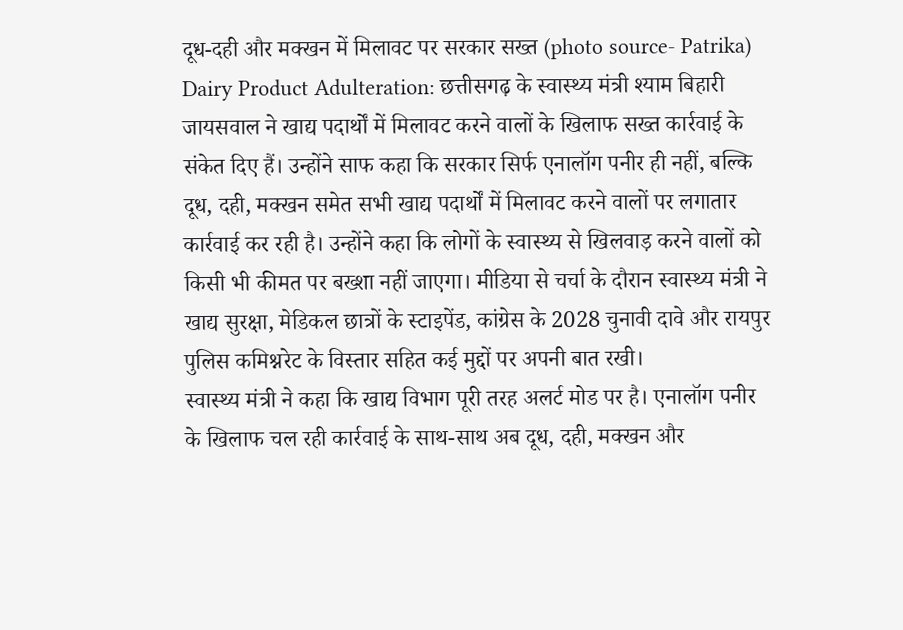दूध-दही और मक्खन में मिलावट पर सरकार सख्त (photo source- Patrika)
Dairy Product Adulteration: छत्तीसगढ़ के स्वास्थ्य मंत्री श्याम बिहारी जायसवाल ने खाद्य पदार्थों में मिलावट करने वालों के खिलाफ सख्त कार्रवाई के संकेत दिए हैं। उन्होंने साफ कहा कि सरकार सिर्फ एनालॉग पनीर ही नहीं, बल्कि दूध, दही, मक्खन समेत सभी खाद्य पदार्थों में मिलावट करने वालों पर लगातार कार्रवाई कर रही है। उन्होंने कहा कि लोगों के स्वास्थ्य से खिलवाड़ करने वालों को किसी भी कीमत पर बख्शा नहीं जाएगा। मीडिया से चर्चा के दौरान स्वास्थ्य मंत्री ने खाद्य सुरक्षा, मेडिकल छात्रों के स्टाइपेंड, कांग्रेस के 2028 चुनावी दावे और रायपुर पुलिस कमिश्नरेट के विस्तार सहित कई मुद्दों पर अपनी बात रखी।
स्वास्थ्य मंत्री ने कहा कि खाद्य विभाग पूरी तरह अलर्ट मोड पर है। एनालॉग पनीर के खिलाफ चल रही कार्रवाई के साथ-साथ अब दूध, दही, मक्खन और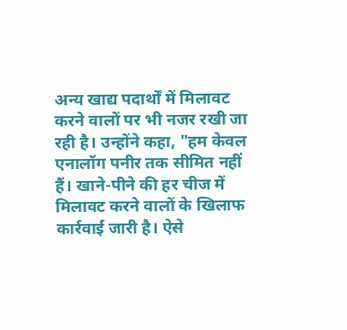अन्य खाद्य पदार्थों में मिलावट करने वालों पर भी नजर रखी जा रही है। उन्होंने कहा, "हम केवल एनालॉग पनीर तक सीमित नहीं हैं। खाने-पीने की हर चीज में मिलावट करने वालों के खिलाफ कार्रवाई जारी है। ऐसे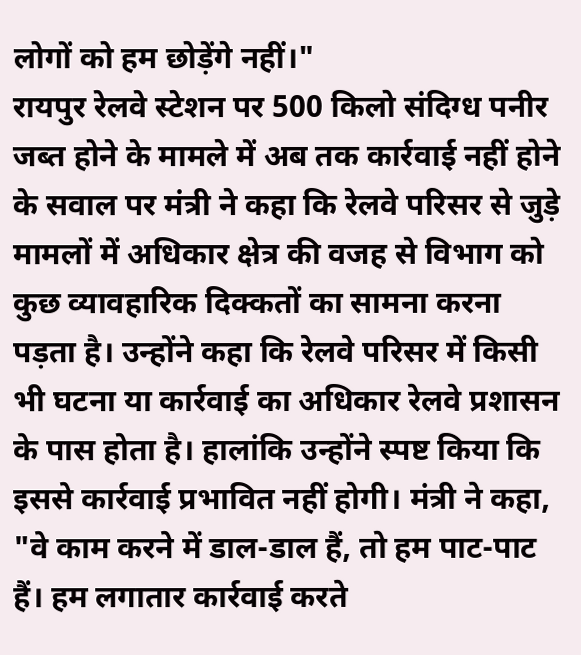लोगों को हम छोड़ेंगे नहीं।"
रायपुर रेलवे स्टेशन पर 500 किलो संदिग्ध पनीर जब्त होने के मामले में अब तक कार्रवाई नहीं होने के सवाल पर मंत्री ने कहा कि रेलवे परिसर से जुड़े मामलों में अधिकार क्षेत्र की वजह से विभाग को कुछ व्यावहारिक दिक्कतों का सामना करना पड़ता है। उन्होंने कहा कि रेलवे परिसर में किसी भी घटना या कार्रवाई का अधिकार रेलवे प्रशासन के पास होता है। हालांकि उन्होंने स्पष्ट किया कि इससे कार्रवाई प्रभावित नहीं होगी। मंत्री ने कहा, "वे काम करने में डाल-डाल हैं, तो हम पाट-पाट हैं। हम लगातार कार्रवाई करते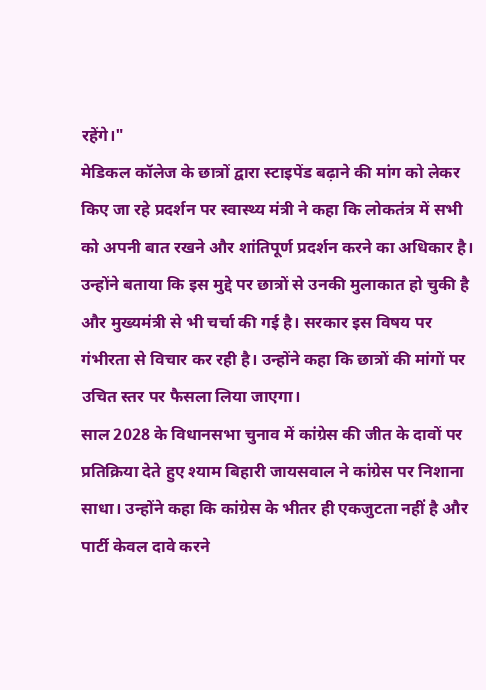रहेंगे।"
मेडिकल कॉलेज के छात्रों द्वारा स्टाइपेंड बढ़ाने की मांग को लेकर किए जा रहे प्रदर्शन पर स्वास्थ्य मंत्री ने कहा कि लोकतंत्र में सभी को अपनी बात रखने और शांतिपूर्ण प्रदर्शन करने का अधिकार है। उन्होंने बताया कि इस मुद्दे पर छात्रों से उनकी मुलाकात हो चुकी है और मुख्यमंत्री से भी चर्चा की गई है। सरकार इस विषय पर गंभीरता से विचार कर रही है। उन्होंने कहा कि छात्रों की मांगों पर उचित स्तर पर फैसला लिया जाएगा।
साल 2028 के विधानसभा चुनाव में कांग्रेस की जीत के दावों पर प्रतिक्रिया देते हुए श्याम बिहारी जायसवाल ने कांग्रेस पर निशाना साधा। उन्होंने कहा कि कांग्रेस के भीतर ही एकजुटता नहीं है और पार्टी केवल दावे करने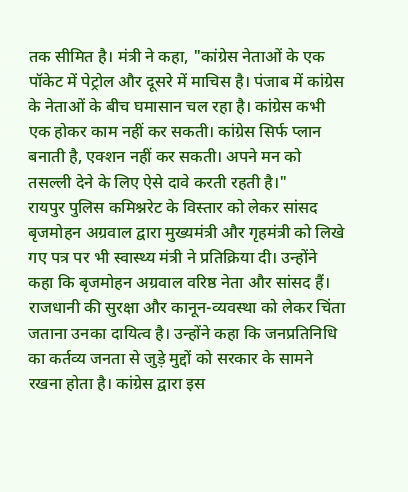तक सीमित है। मंत्री ने कहा, "कांग्रेस नेताओं के एक पॉकेट में पेट्रोल और दूसरे में माचिस है। पंजाब में कांग्रेस के नेताओं के बीच घमासान चल रहा है। कांग्रेस कभी एक होकर काम नहीं कर सकती। कांग्रेस सिर्फ प्लान बनाती है, एक्शन नहीं कर सकती। अपने मन को तसल्ली देने के लिए ऐसे दावे करती रहती है।"
रायपुर पुलिस कमिश्नरेट के विस्तार को लेकर सांसद बृजमोहन अग्रवाल द्वारा मुख्यमंत्री और गृहमंत्री को लिखे गए पत्र पर भी स्वास्थ्य मंत्री ने प्रतिक्रिया दी। उन्होंने कहा कि बृजमोहन अग्रवाल वरिष्ठ नेता और सांसद हैं। राजधानी की सुरक्षा और कानून-व्यवस्था को लेकर चिंता जताना उनका दायित्व है। उन्होंने कहा कि जनप्रतिनिधि का कर्तव्य जनता से जुड़े मुद्दों को सरकार के सामने रखना होता है। कांग्रेस द्वारा इस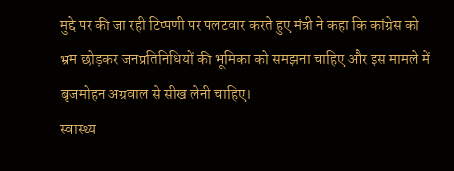मुद्दे पर की जा रही टिप्पणी पर पलटवार करते हुए मंत्री ने कहा कि कांग्रेस को भ्रम छोड़कर जनप्रतिनिधियों की भूमिका को समझना चाहिए और इस मामले में बृजमोहन अग्रवाल से सीख लेनी चाहिए।
स्वास्थ्य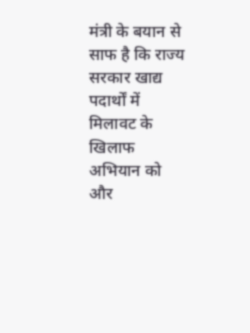मंत्री के बयान से साफ है कि राज्य सरकार खाद्य पदार्थों में मिलावट के खिलाफ अभियान को और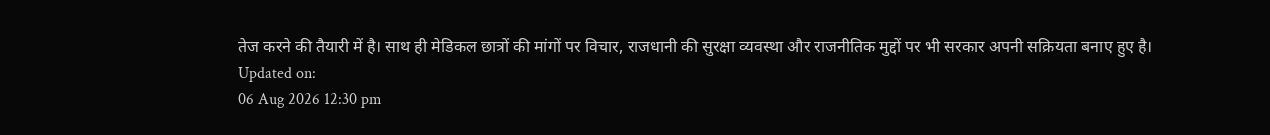तेज करने की तैयारी में है। साथ ही मेडिकल छात्रों की मांगों पर विचार, राजधानी की सुरक्षा व्यवस्था और राजनीतिक मुद्दों पर भी सरकार अपनी सक्रियता बनाए हुए है।
Updated on:
06 Aug 2026 12:30 pm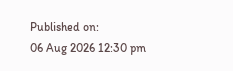Published on:
06 Aug 2026 12:30 pm